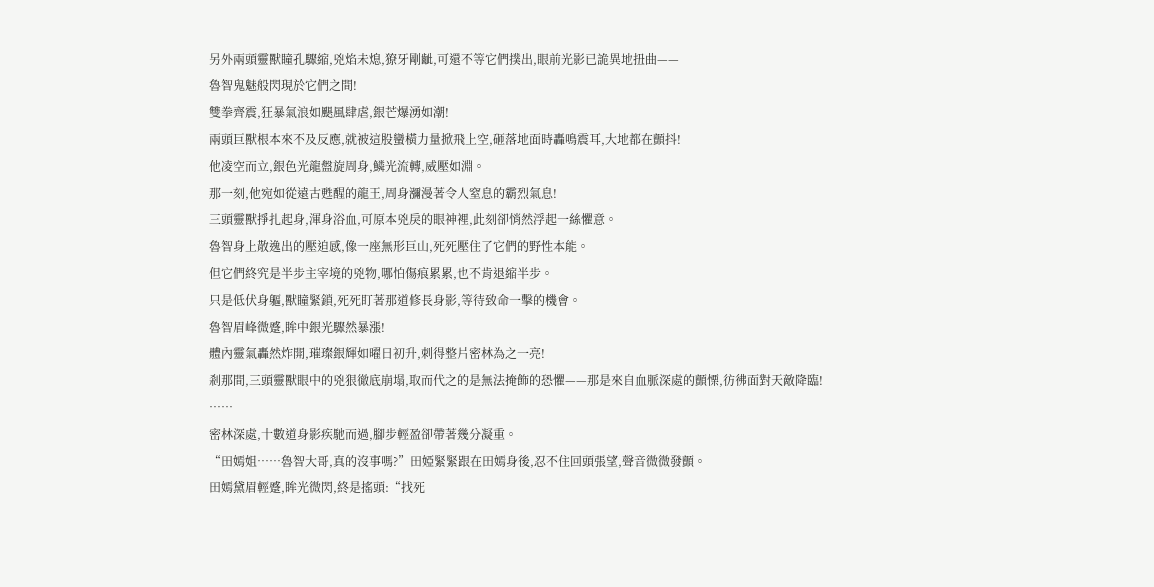另外兩頭靈獸瞳孔驟縮,兇焰未熄,獠牙剛齜,可還不等它們撲出,眼前光影已詭異地扭曲——
魯智鬼魅般閃現於它們之間!
雙拳齊震,狂暴氣浪如颶風肆虐,銀芒爆湧如潮!
兩頭巨獸根本來不及反應,就被這股蠻橫力量掀飛上空,砸落地面時轟鳴震耳,大地都在顫抖!
他凌空而立,銀色光龍盤旋周身,鱗光流轉,威壓如淵。
那一刻,他宛如從遠古甦醒的龍王,周身瀰漫著令人窒息的霸烈氣息!
三頭靈獸掙扎起身,渾身浴血,可原本兇戾的眼神裡,此刻卻悄然浮起一絲懼意。
魯智身上散逸出的壓迫感,像一座無形巨山,死死壓住了它們的野性本能。
但它們終究是半步主宰境的兇物,哪怕傷痕累累,也不肯退縮半步。
只是低伏身軀,獸瞳緊鎖,死死盯著那道修長身影,等待致命一擊的機會。
魯智眉峰微蹙,眸中銀光驟然暴漲!
體內靈氣轟然炸開,璀璨銀輝如曜日初升,刺得整片密林為之一亮!
剎那間,三頭靈獸眼中的兇狠徹底崩塌,取而代之的是無法掩飾的恐懼——那是來自血脈深處的顫慄,彷彿面對天敵降臨!
……
密林深處,十數道身影疾馳而過,腳步輕盈卻帶著幾分凝重。
“田嫣姐……魯智大哥,真的沒事嗎?”田婭緊緊跟在田嫣身後,忍不住回頭張望,聲音微微發顫。
田嫣黛眉輕蹙,眸光微閃,終是搖頭:“找死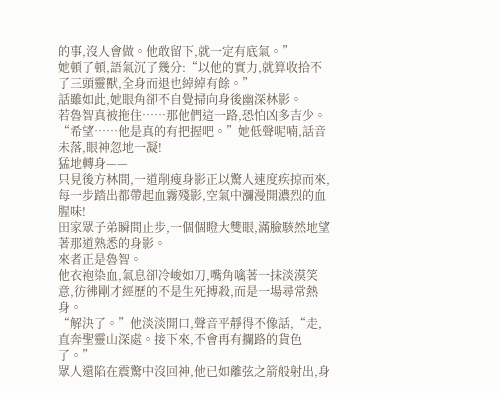的事,沒人會做。他敢留下,就一定有底氣。”
她頓了頓,語氣沉了幾分:“以他的實力,就算收拾不了三頭靈獸,全身而退也綽綽有餘。”
話雖如此,她眼角卻不自覺掃向身後幽深林影。
若魯智真被拖住……那他們這一路,恐怕凶多吉少。
“希望……他是真的有把握吧。”她低聲呢喃,話音未落,眼神忽地一凝!
猛地轉身——
只見後方林間,一道削瘦身影正以驚人速度疾掠而來,每一步踏出都帶起血霧殘影,空氣中瀰漫開濃烈的血腥味!
田家眾子弟瞬間止步,一個個瞪大雙眼,滿臉駭然地望著那道熟悉的身影。
來者正是魯智。
他衣袍染血,氣息卻冷峻如刀,嘴角噙著一抹淡漠笑意,彷彿剛才經歷的不是生死搏殺,而是一場尋常熱身。
“解決了。”他淡淡開口,聲音平靜得不像話,“走,直奔聖靈山深處。接下來,不會再有攔路的貨色了。”
眾人還陷在震驚中沒回神,他已如離弦之箭般射出,身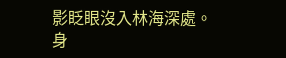影眨眼沒入林海深處。
身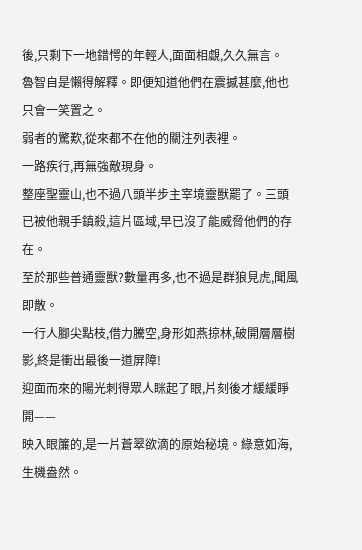後,只剩下一地錯愕的年輕人,面面相覷,久久無言。
魯智自是懶得解釋。即便知道他們在震撼甚麼,他也只會一笑置之。
弱者的驚歎,從來都不在他的關注列表裡。
一路疾行,再無強敵現身。
整座聖靈山,也不過八頭半步主宰境靈獸罷了。三頭已被他親手鎮殺,這片區域,早已沒了能威脅他們的存在。
至於那些普通靈獸?數量再多,也不過是群狼見虎,聞風即散。
一行人腳尖點枝,借力騰空,身形如燕掠林,破開層層樹影,終是衝出最後一道屏障!
迎面而來的陽光刺得眾人眯起了眼,片刻後才緩緩睜開——
映入眼簾的,是一片蒼翠欲滴的原始秘境。綠意如海,生機盎然。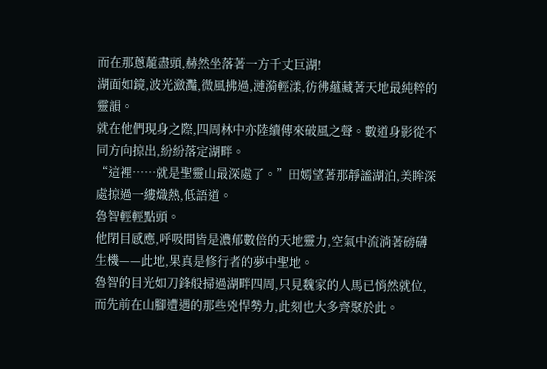而在那蔥蘢盡頭,赫然坐落著一方千丈巨湖!
湖面如鏡,波光瀲灩,微風拂過,漣漪輕漾,彷彿蘊藏著天地最純粹的靈韻。
就在他們現身之際,四周林中亦陸續傳來破風之聲。數道身影從不同方向掠出,紛紛落定湖畔。
“這裡……就是聖靈山最深處了。”田嫣望著那靜謐湖泊,美眸深處掠過一縷熾熱,低語道。
魯智輕輕點頭。
他閉目感應,呼吸間皆是濃郁數倍的天地靈力,空氣中流淌著磅礴生機——此地,果真是修行者的夢中聖地。
魯智的目光如刀鋒般掃過湖畔四周,只見魏家的人馬已悄然就位,而先前在山腳遭遇的那些兇悍勢力,此刻也大多齊聚於此。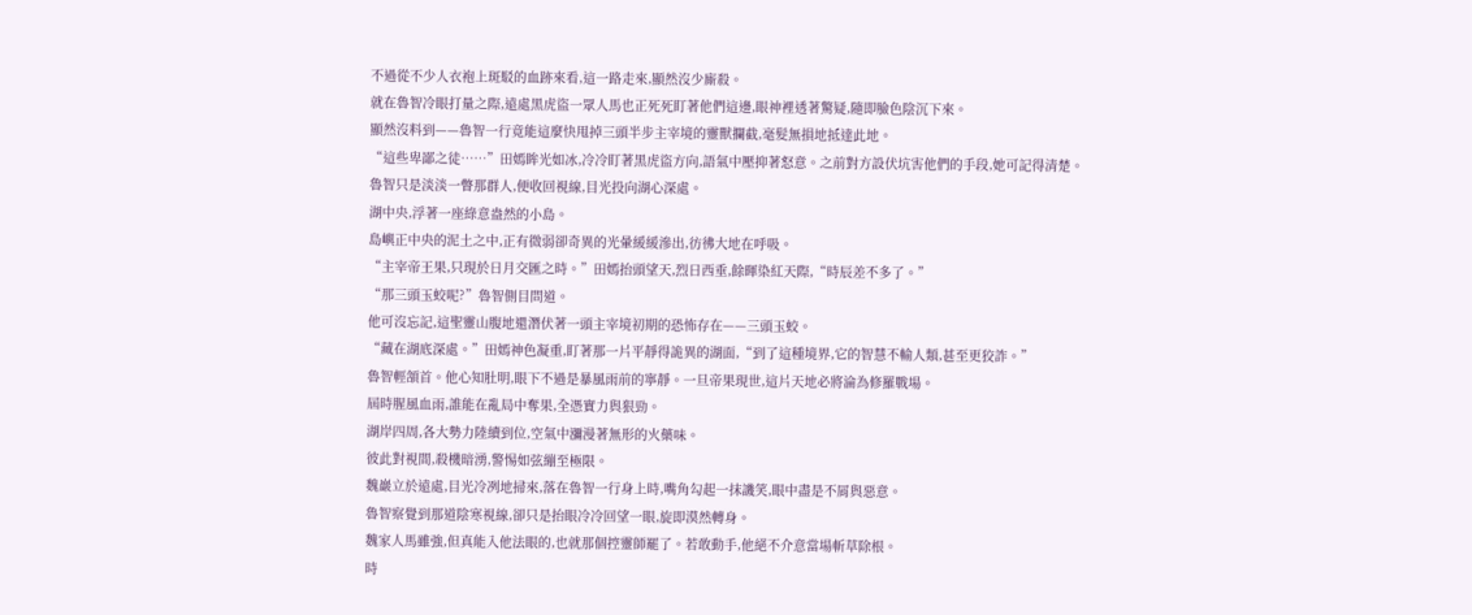不過從不少人衣袍上斑駁的血跡來看,這一路走來,顯然沒少廝殺。
就在魯智冷眼打量之際,遠處黑虎盜一眾人馬也正死死盯著他們這邊,眼神裡透著驚疑,隨即臉色陰沉下來。
顯然沒料到——魯智一行竟能這麼快甩掉三頭半步主宰境的靈獸攔截,毫髮無損地抵達此地。
“這些卑鄙之徒……”田嫣眸光如冰,冷冷盯著黑虎盜方向,語氣中壓抑著怒意。之前對方設伏坑害他們的手段,她可記得清楚。
魯智只是淡淡一瞥那群人,便收回視線,目光投向湖心深處。
湖中央,浮著一座綠意盎然的小島。
島嶼正中央的泥土之中,正有微弱卻奇異的光暈緩緩滲出,彷彿大地在呼吸。
“主宰帝王果,只現於日月交匯之時。”田嫣抬頭望天,烈日西垂,餘暉染紅天際,“時辰差不多了。”
“那三頭玉蛟呢?”魯智側目問道。
他可沒忘記,這聖靈山腹地還潛伏著一頭主宰境初期的恐怖存在——三頭玉蛟。
“藏在湖底深處。”田嫣神色凝重,盯著那一片平靜得詭異的湖面,“到了這種境界,它的智慧不輸人類,甚至更狡詐。”
魯智輕頷首。他心知肚明,眼下不過是暴風雨前的寧靜。一旦帝果現世,這片天地必將淪為修羅戰場。
屆時腥風血雨,誰能在亂局中奪果,全憑實力與狠勁。
湖岸四周,各大勢力陸續到位,空氣中瀰漫著無形的火藥味。
彼此對視間,殺機暗湧,警惕如弦繃至極限。
魏巖立於遠處,目光冷冽地掃來,落在魯智一行身上時,嘴角勾起一抹譏笑,眼中盡是不屑與惡意。
魯智察覺到那道陰寒視線,卻只是抬眼冷冷回望一眼,旋即漠然轉身。
魏家人馬雖強,但真能入他法眼的,也就那個控靈師罷了。若敢動手,他絕不介意當場斬草除根。
時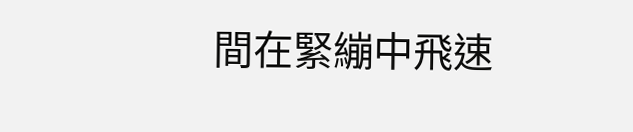間在緊繃中飛速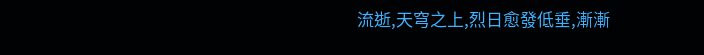流逝,天穹之上,烈日愈發低垂,漸漸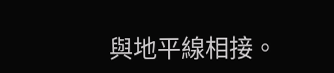與地平線相接。